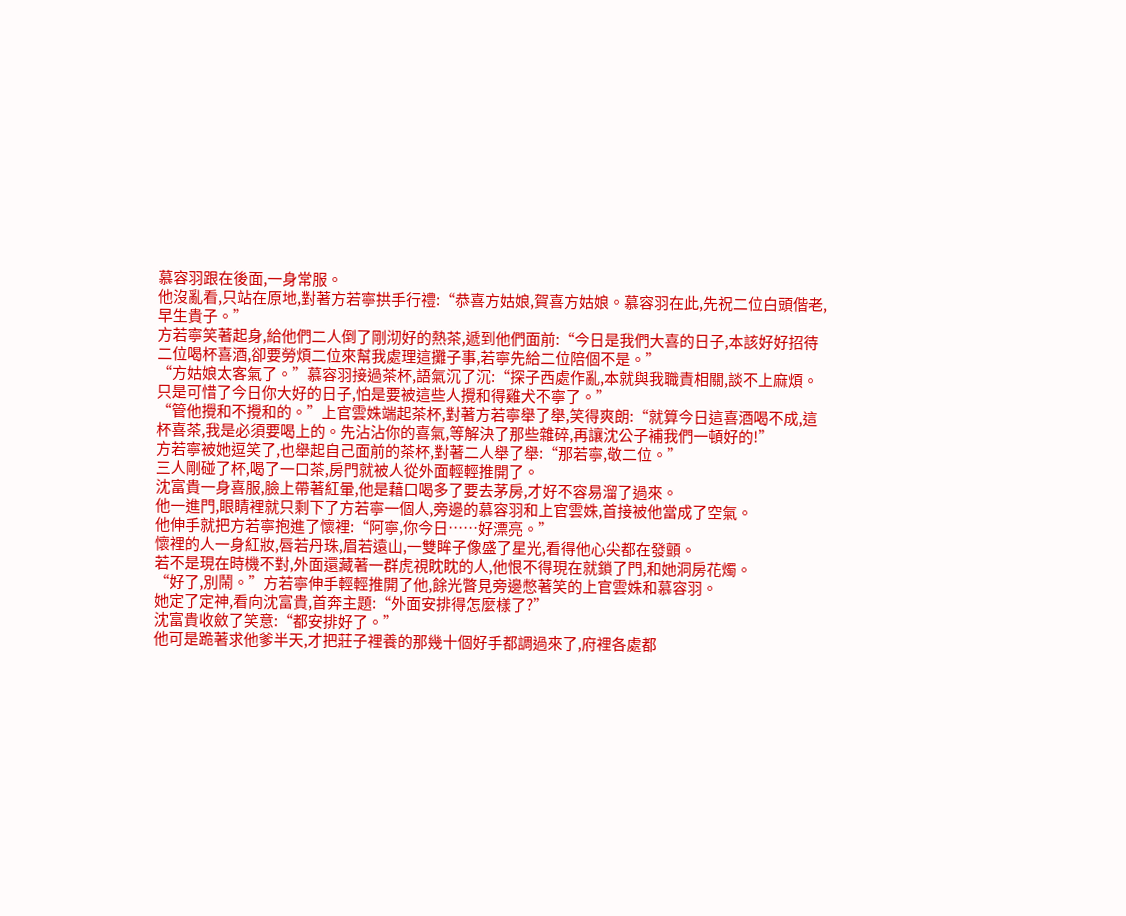慕容羽跟在後面,一身常服。
他沒亂看,只站在原地,對著方若寧拱手行禮:“恭喜方姑娘,賀喜方姑娘。慕容羽在此,先祝二位白頭偕老,早生貴子。”
方若寧笑著起身,給他們二人倒了剛沏好的熱茶,遞到他們面前:“今日是我們大喜的日子,本該好好招待二位喝杯喜酒,卻要勞煩二位來幫我處理這攤子事,若寧先給二位陪個不是。”
“方姑娘太客氣了。”慕容羽接過茶杯,語氣沉了沉:“探子西處作亂,本就與我職責相關,談不上麻煩。只是可惜了今日你大好的日子,怕是要被這些人攪和得雞犬不寧了。”
“管他攪和不攪和的。”上官雲姝端起茶杯,對著方若寧舉了舉,笑得爽朗:“就算今日這喜酒喝不成,這杯喜茶,我是必須要喝上的。先沾沾你的喜氣,等解決了那些雜碎,再讓沈公子補我們一頓好的!”
方若寧被她逗笑了,也舉起自己面前的茶杯,對著二人舉了舉:“那若寧,敬二位。”
三人剛碰了杯,喝了一口茶,房門就被人從外面輕輕推開了。
沈富貴一身喜服,臉上帶著紅暈,他是藉口喝多了要去茅房,才好不容易溜了過來。
他一進門,眼睛裡就只剩下了方若寧一個人,旁邊的慕容羽和上官雲姝,首接被他當成了空氣。
他伸手就把方若寧抱進了懷裡:“阿寧,你今日……好漂亮。”
懷裡的人一身紅妝,唇若丹珠,眉若遠山,一雙眸子像盛了星光,看得他心尖都在發顫。
若不是現在時機不對,外面還藏著一群虎視眈眈的人,他恨不得現在就鎖了門,和她洞房花燭。
“好了,別鬧。”方若寧伸手輕輕推開了他,餘光瞥見旁邊憋著笑的上官雲姝和慕容羽。
她定了定神,看向沈富貴,首奔主題:“外面安排得怎麼樣了?”
沈富貴收斂了笑意:“都安排好了。”
他可是跪著求他爹半天,才把莊子裡養的那幾十個好手都調過來了,府裡各處都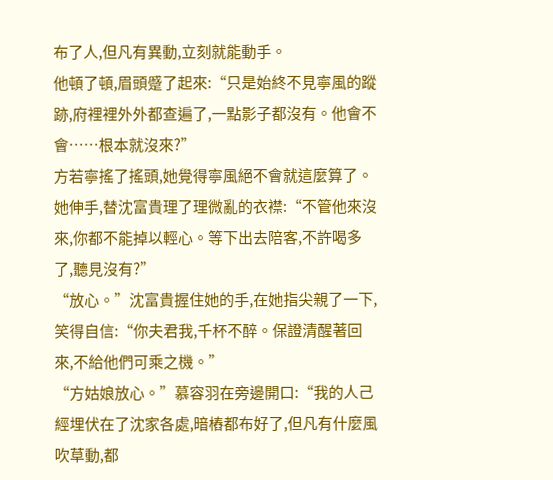布了人,但凡有異動,立刻就能動手。
他頓了頓,眉頭蹙了起來:“只是始終不見寧風的蹤跡,府裡裡外外都查遍了,一點影子都沒有。他會不會……根本就沒來?”
方若寧搖了搖頭,她覺得寧風絕不會就這麼算了。
她伸手,替沈富貴理了理微亂的衣襟:“不管他來沒來,你都不能掉以輕心。等下出去陪客,不許喝多了,聽見沒有?”
“放心。”沈富貴握住她的手,在她指尖親了一下,笑得自信:“你夫君我,千杯不醉。保證清醒著回來,不給他們可乘之機。”
“方姑娘放心。”慕容羽在旁邊開口:“我的人己經埋伏在了沈家各處,暗樁都布好了,但凡有什麼風吹草動,都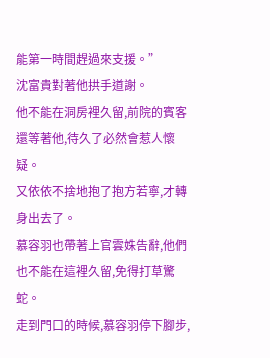能第一時間趕過來支援。”
沈富貴對著他拱手道謝。
他不能在洞房裡久留,前院的賓客還等著他,待久了必然會惹人懷疑。
又依依不捨地抱了抱方若寧,才轉身出去了。
慕容羽也帶著上官雲姝告辭,他們也不能在這裡久留,免得打草驚蛇。
走到門口的時候,慕容羽停下腳步,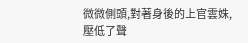微微側頭,對著身後的上官雲姝,壓低了聲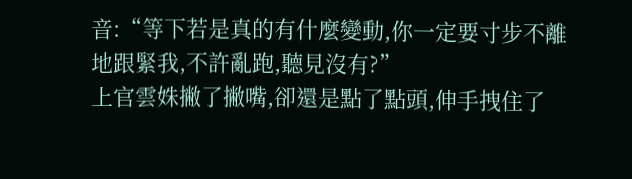音:“等下若是真的有什麼變動,你一定要寸步不離地跟緊我,不許亂跑,聽見沒有?”
上官雲姝撇了撇嘴,卻還是點了點頭,伸手拽住了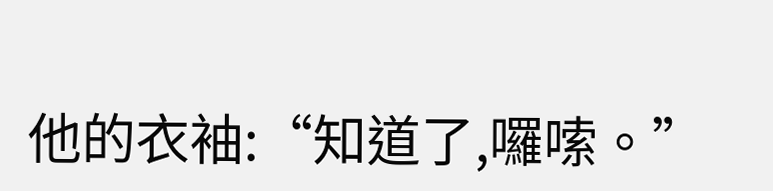他的衣袖:“知道了,囉嗦。”